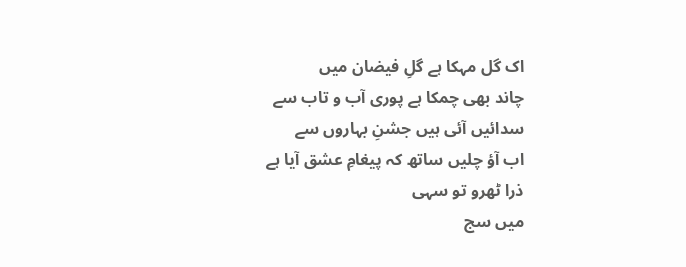اک گل مہکا ہے گلِ فیضان میں
چاند بھی چمکا ہے پوری آب و تاب سے
سدائیں آئی ہیں جشنِ بہاروں سے
اب آؤ چلیں ساتھ کہ پیغامِ عشق آیا ہے
ذرا ٹھرو تو سہی
میں سج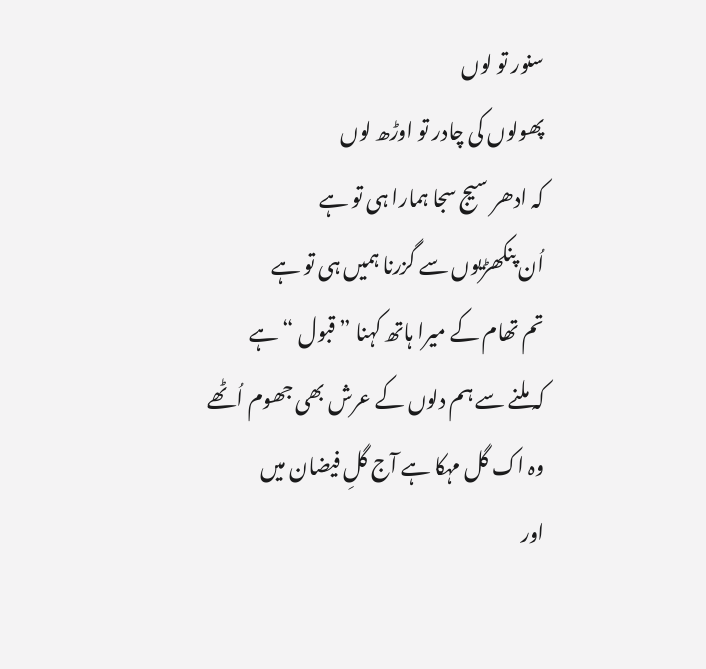سنور تو لوں
پھولوں کی چادر تو اوڑھ لوں
کہ ادھر سیج سجا ہمارا ہی تو ہے
اُن پنکھڑیوں سے گزرنا ہمیں ہی تو ہے
تم تھام کے میرا ہاتھ کہنا ” قبول “ ہے
کہ ملنے سے ہم دلوں کے عرش بھی جھوم اُٹھے
وہ اک گل مہکا ہے آج گلِ فیضان میں
اور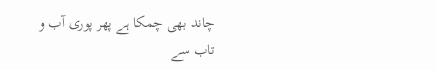چاند بھی چمکا ہے پھر پوری آب و تاب سے